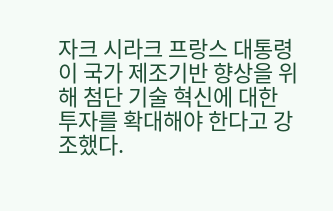자크 시라크 프랑스 대통령이 국가 제조기반 향상을 위해 첨단 기술 혁신에 대한 투자를 확대해야 한다고 강조했다.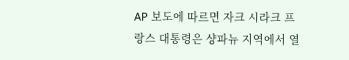AP 보도에 따르면 자크 시라크 프랑스 대통령은 샹파뉴 지역에서 열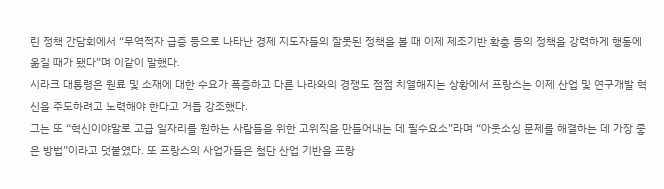린 정책 간담회에서 “무역적자 급증 등으로 나타난 경제 지도자들의 잘못된 정책을 볼 때 이제 제조기반 확충 등의 정책을 강력하게 행동에 옮길 때가 됐다”며 이같이 말했다.
시라크 대통령은 원료 및 소재에 대한 수요가 폭증하고 다른 나라와의 경쟁도 점점 치열해지는 상황에서 프랑스는 이제 산업 및 연구개발 혁신을 주도하려고 노력해야 한다고 거듭 강조했다.
그는 또 “혁신이야말로 고급 일자리를 원하는 사람들을 위한 고위직을 만들어내는 데 필수요소”라며 “아웃소싱 문제를 해결하는 데 가장 좋은 방법”이라고 덧붙였다. 또 프랑스의 사업가들은 첨단 산업 기반을 프랑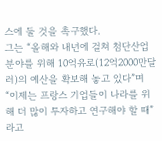스에 둘 것을 촉구했다.
그는 “올해와 내년에 걸쳐 첨단산업 분야를 위해 10억유로(12억2000만달러)의 예산을 확보해 놓고 있다”며 “이제는 프랑스 기업들이 나라를 위해 더 많이 투자하고 연구해야 할 때”라고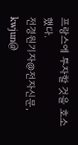프랑스에 투자할 것을 호소했다.
전경원기자@전자신문, kwjun@